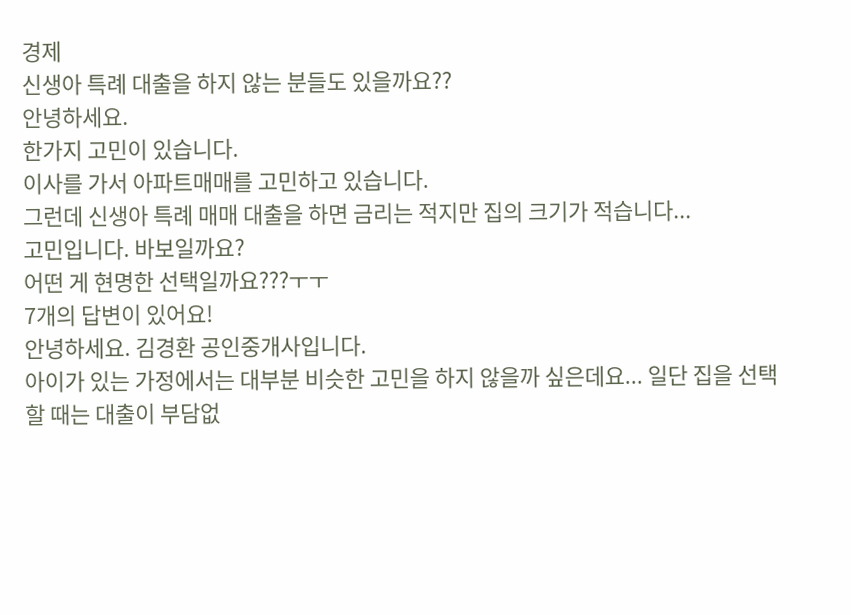경제
신생아 특례 대출을 하지 않는 분들도 있을까요??
안녕하세요.
한가지 고민이 있습니다.
이사를 가서 아파트매매를 고민하고 있습니다.
그런데 신생아 특례 매매 대출을 하면 금리는 적지만 집의 크기가 적습니다...
고민입니다. 바보일까요?
어떤 게 현명한 선택일까요???ㅜㅜ
7개의 답변이 있어요!
안녕하세요. 김경환 공인중개사입니다.
아이가 있는 가정에서는 대부분 비슷한 고민을 하지 않을까 싶은데요... 일단 집을 선택할 때는 대출이 부담없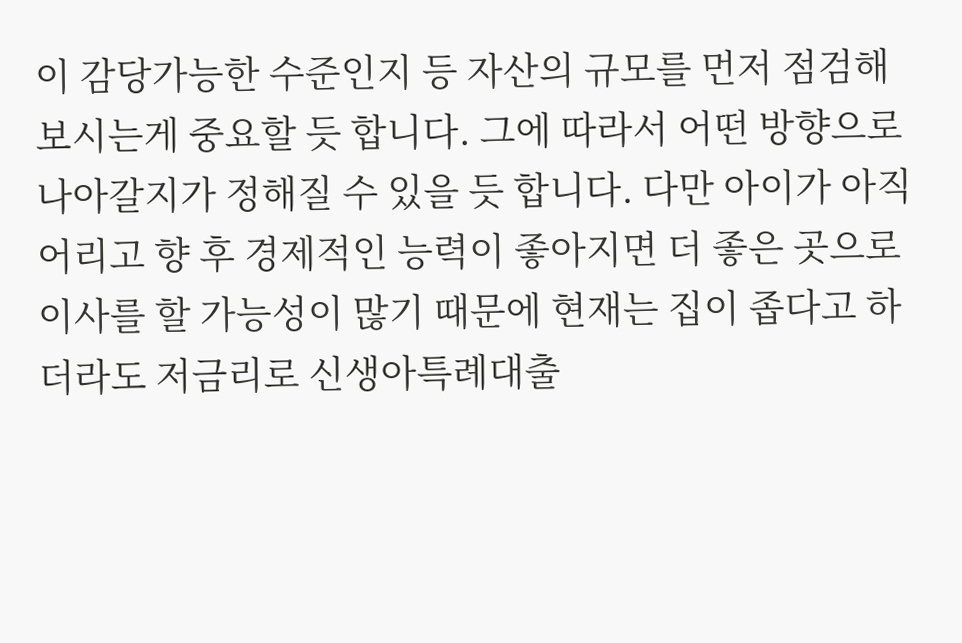이 감당가능한 수준인지 등 자산의 규모를 먼저 점검해 보시는게 중요할 듯 합니다. 그에 따라서 어떤 방향으로 나아갈지가 정해질 수 있을 듯 합니다. 다만 아이가 아직 어리고 향 후 경제적인 능력이 좋아지면 더 좋은 곳으로 이사를 할 가능성이 많기 때문에 현재는 집이 좁다고 하더라도 저금리로 신생아특례대출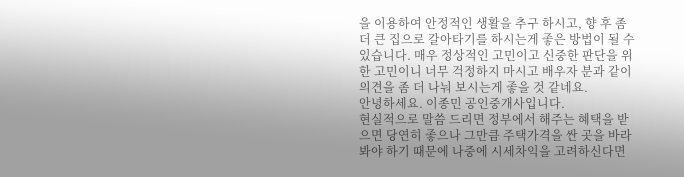을 이용하여 안정적인 생활을 추구 하시고, 향 후 좀 더 큰 집으로 갈아타기를 하시는게 좋은 방법이 될 수 있습니다. 매우 정상적인 고민이고 신중한 판단을 위한 고민이니 너무 걱정하지 마시고 배우자 분과 같이 의견을 좀 더 나눠 보시는게 좋을 것 같네요.
안녕하세요. 이종민 공인중개사입니다.
현실적으로 말씀 드리면 정부에서 해주는 혜택을 받으면 당연히 좋으나 그만큼 주택가격을 싼 곳을 바라봐야 하기 때문에 나중에 시세차익을 고려하신다면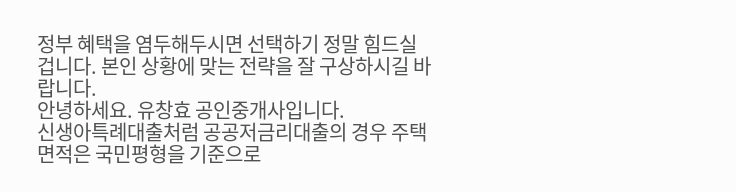정부 혜택을 염두해두시면 선택하기 정말 힘드실 겁니다. 본인 상황에 맞는 전략을 잘 구상하시길 바랍니다.
안녕하세요. 유창효 공인중개사입니다.
신생아특례대출처럼 공공저금리대출의 경우 주택면적은 국민평형을 기준으로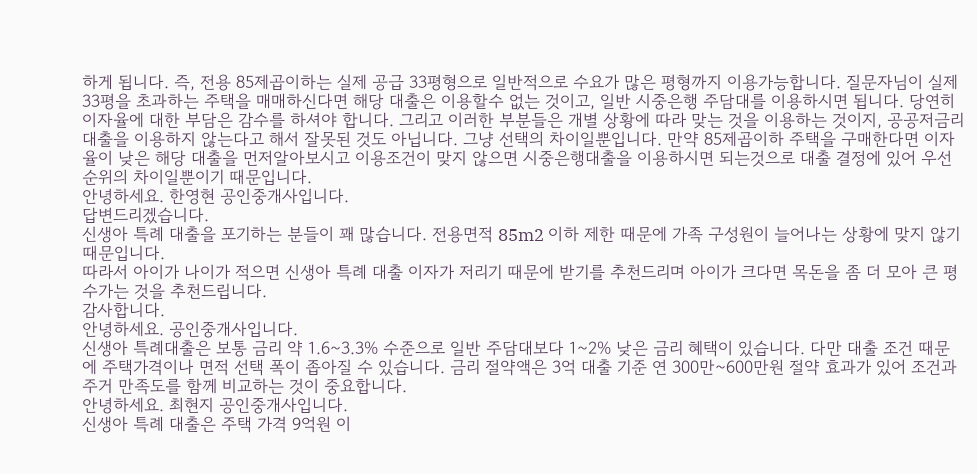하게 됩니다. 즉, 전용 85제곱이하는 실제 공급 33평형으로 일반적으로 수요가 많은 평형까지 이용가능합니다. 질문자님이 실제 33평을 초과하는 주택을 매매하신다면 해당 대출은 이용할수 없는 것이고, 일반 시중은행 주담대를 이용하시면 됩니다. 당연히 이자율에 대한 부담은 감수를 하셔야 합니다. 그리고 이러한 부분들은 개별 상황에 따라 맞는 것을 이용하는 것이지, 공공저금리대출을 이용하지 않는다고 해서 잘못된 것도 아닙니다. 그냥 선택의 차이일뿐입니다. 만약 85제곱이하 주택을 구매한다면 이자율이 낮은 해당 대출을 먼저알아보시고 이용조건이 맞지 않으면 시중은행대출을 이용하시면 되는것으로 대출 결정에 있어 우선순위의 차이일뿐이기 때문입니다.
안녕하세요. 한영현 공인중개사입니다.
답변드리겠습니다.
신생아 특례 대출을 포기하는 분들이 꽤 많습니다. 전용면적 85m2 이하 제한 때문에 가족 구성원이 늘어나는 상황에 맞지 않기 때문입니다.
따라서 아이가 나이가 적으면 신생아 특례 대출 이자가 저리기 때문에 받기를 추천드리며 아이가 크다면 목돈을 좀 더 모아 큰 평수가는 것을 추천드립니다.
감사합니다.
안녕하세요. 공인중개사입니다.
신생아 특례대출은 보통 금리 약 1.6~3.3% 수준으로 일반 주담대보다 1~2% 낮은 금리 혜택이 있습니다. 다만 대출 조건 때문에 주택가격이나 면적 선택 폭이 좁아질 수 있습니다. 금리 절약액은 3억 대출 기준 연 300만~600만원 절약 효과가 있어 조건과 주거 만족도를 함께 비교하는 것이 중요합니다.
안녕하세요. 최현지 공인중개사입니다.
신생아 특례 대출은 주택 가격 9억원 이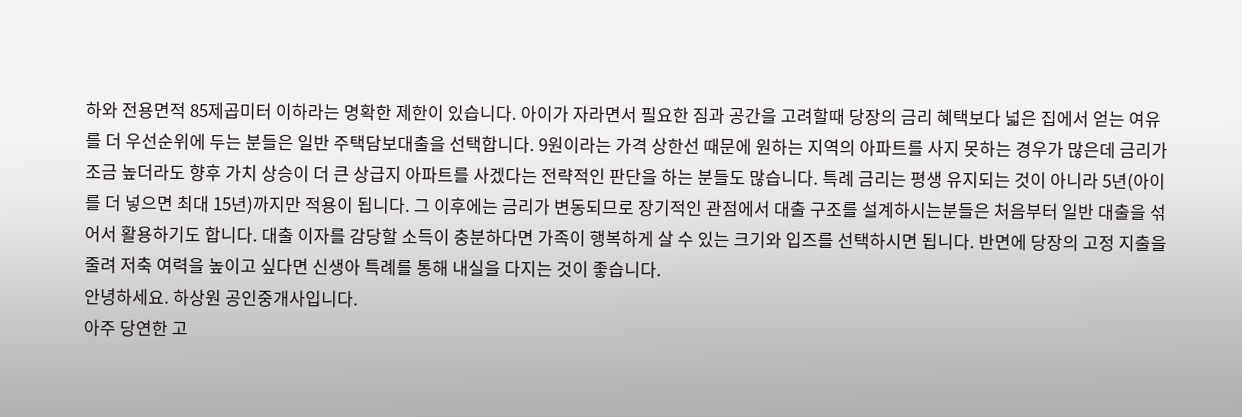하와 전용면적 85제곱미터 이하라는 명확한 제한이 있습니다. 아이가 자라면서 필요한 짐과 공간을 고려할때 당장의 금리 혜택보다 넓은 집에서 얻는 여유를 더 우선순위에 두는 분들은 일반 주택담보대출을 선택합니다. 9원이라는 가격 상한선 때문에 원하는 지역의 아파트를 사지 못하는 경우가 많은데 금리가 조금 높더라도 향후 가치 상승이 더 큰 상급지 아파트를 사겠다는 전략적인 판단을 하는 분들도 많습니다. 특례 금리는 평생 유지되는 것이 아니라 5년(아이를 더 넣으면 최대 15년)까지만 적용이 됩니다. 그 이후에는 금리가 변동되므로 장기적인 관점에서 대출 구조를 설계하시는분들은 처음부터 일반 대출을 섞어서 활용하기도 합니다. 대출 이자를 감당할 소득이 충분하다면 가족이 행복하게 살 수 있는 크기와 입즈를 선택하시면 됩니다. 반면에 당장의 고정 지출을 줄려 저축 여력을 높이고 싶다면 신생아 특례를 통해 내실을 다지는 것이 좋습니다.
안녕하세요. 하상원 공인중개사입니다.
아주 당연한 고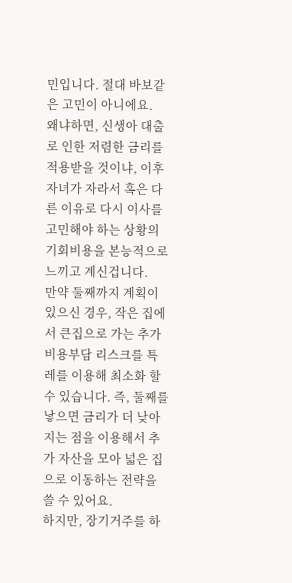민입니다. 절대 바보같은 고민이 아니에요.
왜냐하면, 신생아 대출로 인한 저렴한 금리를 적용받을 것이냐, 이후 자녀가 자라서 혹은 다른 이유로 다시 이사를 고민해야 하는 상황의 기회비용을 본능적으로 느끼고 계신겁니다.
만약 둘째까지 계획이 있으신 경우, 작은 집에서 큰집으로 가는 추가 비용부담 리스크를 특레를 이용해 최소화 할 수 있습니다. 즉, 둘째를 낳으면 금리가 더 낮아지는 점을 이용해서 추가 자산을 모아 넓은 집으로 이동하는 전략을 쓸 수 있어요.
하지만, 장기거주를 하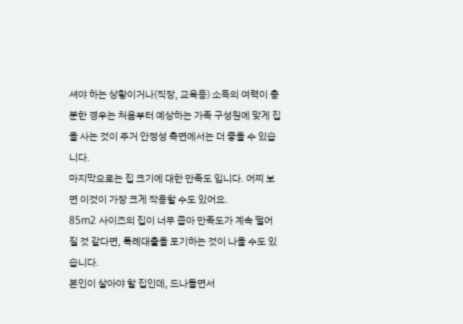셔야 하는 상황이거나(직장, 교육등) 소득의 여력이 충분한 경우는 처음부터 예상하는 가족 구성원에 맞게 집을 사는 것이 주거 안정성 측면에서는 더 좋을 수 있습니다.
마지막으로는 집 크기에 대한 만족도 입니다. 어찌 보면 이것이 가장 크게 작용할 수도 있어요.
85m2 사이즈의 집이 너무 좁아 만족도가 계속 떨어질 것 같다면, 특례대출을 포기하는 것이 나을 수도 있습니다.
본인이 살아야 할 집인데, 드나들면서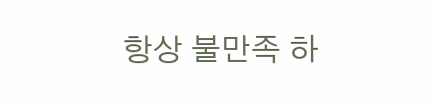항상 불만족 하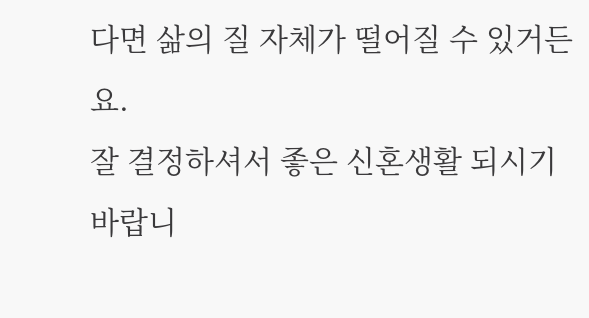다면 삶의 질 자체가 떨어질 수 있거든요.
잘 결정하셔서 좋은 신혼생활 되시기 바랍니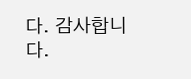다. 감사합니다.